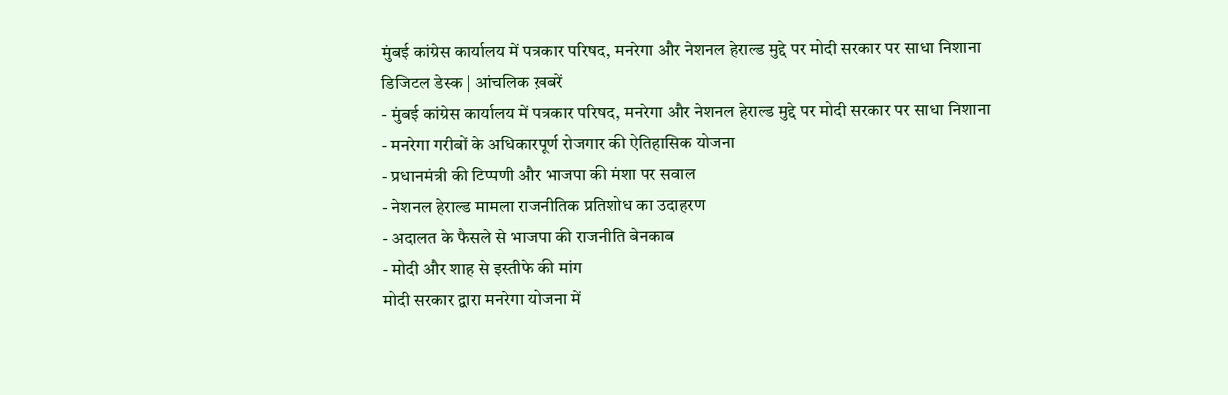मुंबई कांग्रेस कार्यालय में पत्रकार परिषद, मनरेगा और नेशनल हेराल्ड मुद्दे पर मोदी सरकार पर साधा निशाना
डिजिटल डेस्क | आंचलिक ख़बरें
- मुंबई कांग्रेस कार्यालय में पत्रकार परिषद, मनरेगा और नेशनल हेराल्ड मुद्दे पर मोदी सरकार पर साधा निशाना
- मनरेगा गरीबों के अधिकारपूर्ण रोजगार की ऐतिहासिक योजना
- प्रधानमंत्री की टिप्पणी और भाजपा की मंशा पर सवाल
- नेशनल हेराल्ड मामला राजनीतिक प्रतिशोध का उदाहरण
- अदालत के फैसले से भाजपा की राजनीति बेनकाब
- मोदी और शाह से इस्तीफे की मांग
मोदी सरकार द्वारा मनरेगा योजना में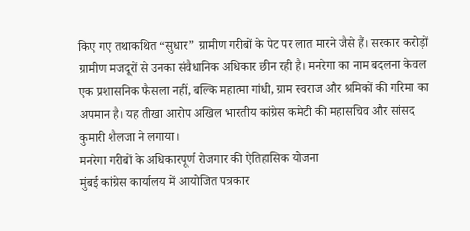किए गए तथाकथित “सुधार” ग्रामीण गरीबों के पेट पर लात मारने जैसे हैं। सरकार करोड़ों ग्रामीण मजदूरों से उनका संवैधानिक अधिकार छीन रही है। मनरेगा का नाम बदलना केवल एक प्रशासनिक फैसला नहीं, बल्कि महात्मा गांधी, ग्राम स्वराज और श्रमिकों की गरिमा का अपमान है। यह तीखा आरोप अखिल भारतीय कांग्रेस कमेटी की महासचिव और सांसद कुमारी शैलजा ने लगाया।
मनरेगा गरीबों के अधिकारपूर्ण रोजगार की ऐतिहासिक योजना
मुंबई कांग्रेस कार्यालय में आयोजित पत्रकार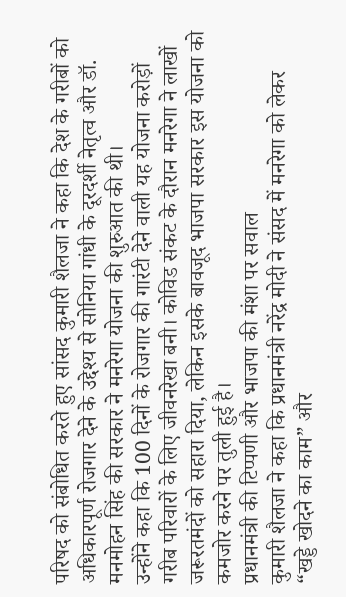परिषद को संबोधित करते हुए सांसद कुमारी शैलजा ने कहा कि देश के गरीबों को अधिकारपूर्ण रोजगार देने के उद्देश्य से सोनिया गांधी के दूरदर्शी नेतृत्व और डॉ. मनमोहन सिंह की सरकार ने मनरेगा योजना की शुरुआत की थी।
उन्होंने कहा कि 100 दिनों के रोजगार की गारंटी देने वाली यह योजना करोड़ों गरीब परिवारों के लिए जीवनरेखा बनी। कोविड संकट के दौरान मनरेगा ने लाखों जरूरतमंदों को सहारा दिया, लेकिन इसके बावजूद भाजपा सरकार इस योजना को कमजोर करने पर तुली हुई है।
प्रधानमंत्री की टिप्पणी और भाजपा की मंशा पर सवाल
कुमारी शैलजा ने कहा कि प्रधानमंत्री नरेंद्र मोदी ने संसद में मनरेगा को लेकर “खड्डे खोदने का काम” और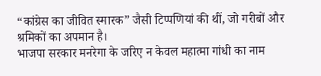“कांग्रेस का जीवित स्मारक” जैसी टिप्पणियां की थीं, जो गरीबों और श्रमिकों का अपमान है।
भाजपा सरकार मनरेगा के जरिए न केवल महात्मा गांधी का नाम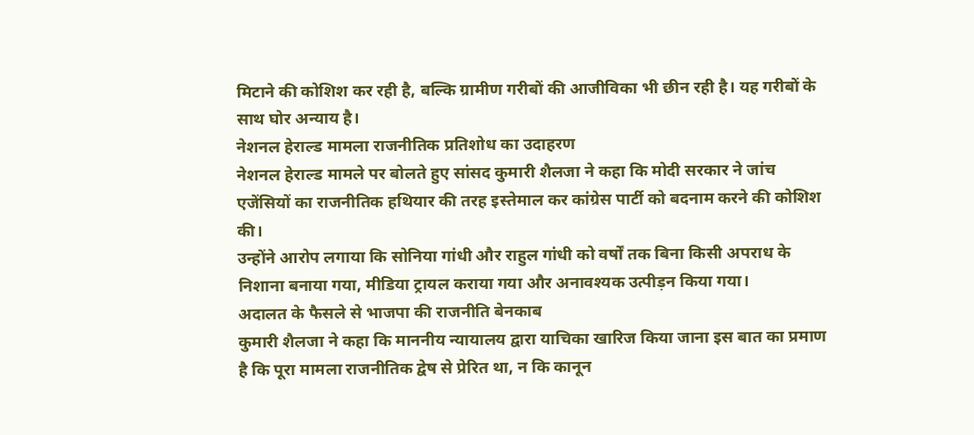मिटाने की कोशिश कर रही है, बल्कि ग्रामीण गरीबों की आजीविका भी छीन रही है। यह गरीबों के साथ घोर अन्याय है।
नेशनल हेराल्ड मामला राजनीतिक प्रतिशोध का उदाहरण
नेशनल हेराल्ड मामले पर बोलते हुए सांसद कुमारी शैलजा ने कहा कि मोदी सरकार ने जांच एजेंसियों का राजनीतिक हथियार की तरह इस्तेमाल कर कांग्रेस पार्टी को बदनाम करने की कोशिश की।
उन्होंने आरोप लगाया कि सोनिया गांधी और राहुल गांधी को वर्षों तक बिना किसी अपराध के निशाना बनाया गया, मीडिया ट्रायल कराया गया और अनावश्यक उत्पीड़न किया गया।
अदालत के फैसले से भाजपा की राजनीति बेनकाब
कुमारी शैलजा ने कहा कि माननीय न्यायालय द्वारा याचिका खारिज किया जाना इस बात का प्रमाण है कि पूरा मामला राजनीतिक द्वेष से प्रेरित था, न कि कानून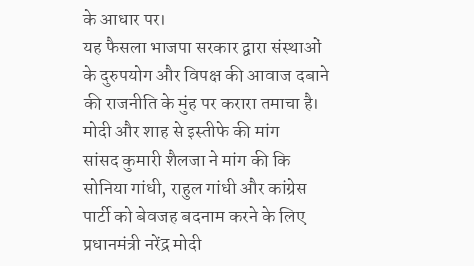के आधार पर।
यह फैसला भाजपा सरकार द्वारा संस्थाओं के दुरुपयोग और विपक्ष की आवाज दबाने की राजनीति के मुंह पर करारा तमाचा है।
मोदी और शाह से इस्तीफे की मांग
सांसद कुमारी शैलजा ने मांग की कि सोनिया गांधी, राहुल गांधी और कांग्रेस पार्टी को बेवजह बदनाम करने के लिए प्रधानमंत्री नरेंद्र मोदी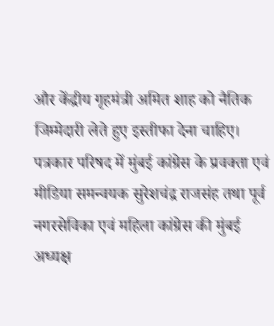और केंद्रीय गृहमंत्री अमित शाह को नैतिक जिम्मेदारी लेते हुए इस्तीफा देना चाहिए।
पत्रकार परिषद में मुंबई कांग्रेस के प्रवक्ता एवं मीडिया समन्वयक सुरेशचंद्र राजसंह तथा पूर्व नगरसेविका एवं महिला कांग्रेस की मुंबई अध्यक्ष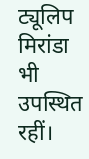ट्यूलिप मिरांडा भी उपस्थित रहीं।